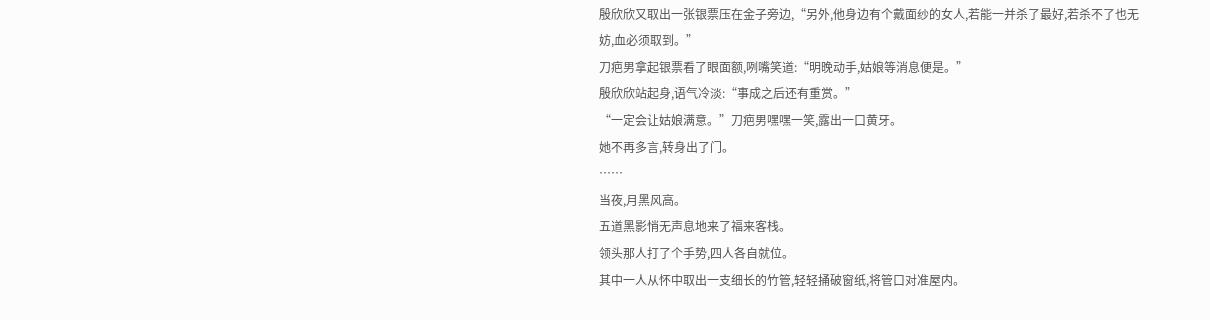殷欣欣又取出一张银票压在金子旁边,“另外,他身边有个戴面纱的女人,若能一并杀了最好,若杀不了也无妨,血必须取到。”
刀疤男拿起银票看了眼面额,咧嘴笑道:“明晚动手,姑娘等消息便是。”
殷欣欣站起身,语气冷淡:“事成之后还有重赏。”
“一定会让姑娘满意。”刀疤男嘿嘿一笑,露出一口黄牙。
她不再多言,转身出了门。
……
当夜,月黑风高。
五道黑影悄无声息地来了福来客栈。
领头那人打了个手势,四人各自就位。
其中一人从怀中取出一支细长的竹管,轻轻捅破窗纸,将管口对准屋内。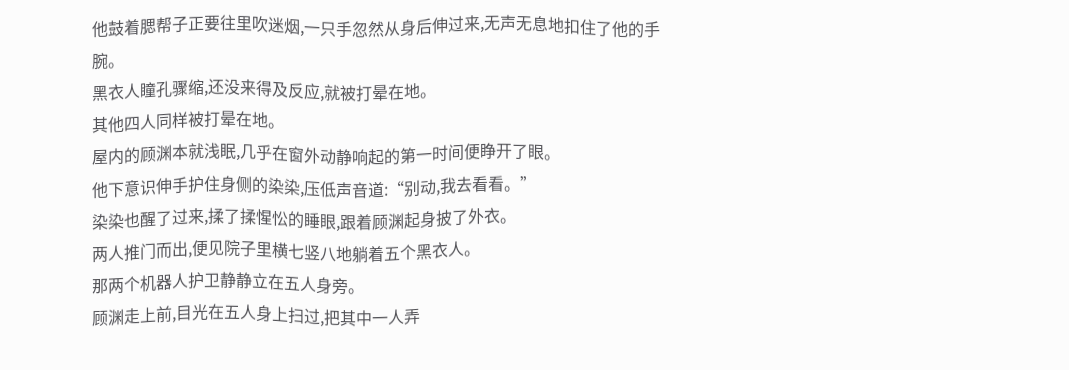他鼓着腮帮子正要往里吹迷烟,一只手忽然从身后伸过来,无声无息地扣住了他的手腕。
黑衣人瞳孔骤缩,还没来得及反应,就被打晕在地。
其他四人同样被打晕在地。
屋内的顾渊本就浅眠,几乎在窗外动静响起的第一时间便睁开了眼。
他下意识伸手护住身侧的染染,压低声音道:“别动,我去看看。”
染染也醒了过来,揉了揉惺忪的睡眼,跟着顾渊起身披了外衣。
两人推门而出,便见院子里横七竖八地躺着五个黑衣人。
那两个机器人护卫静静立在五人身旁。
顾渊走上前,目光在五人身上扫过,把其中一人弄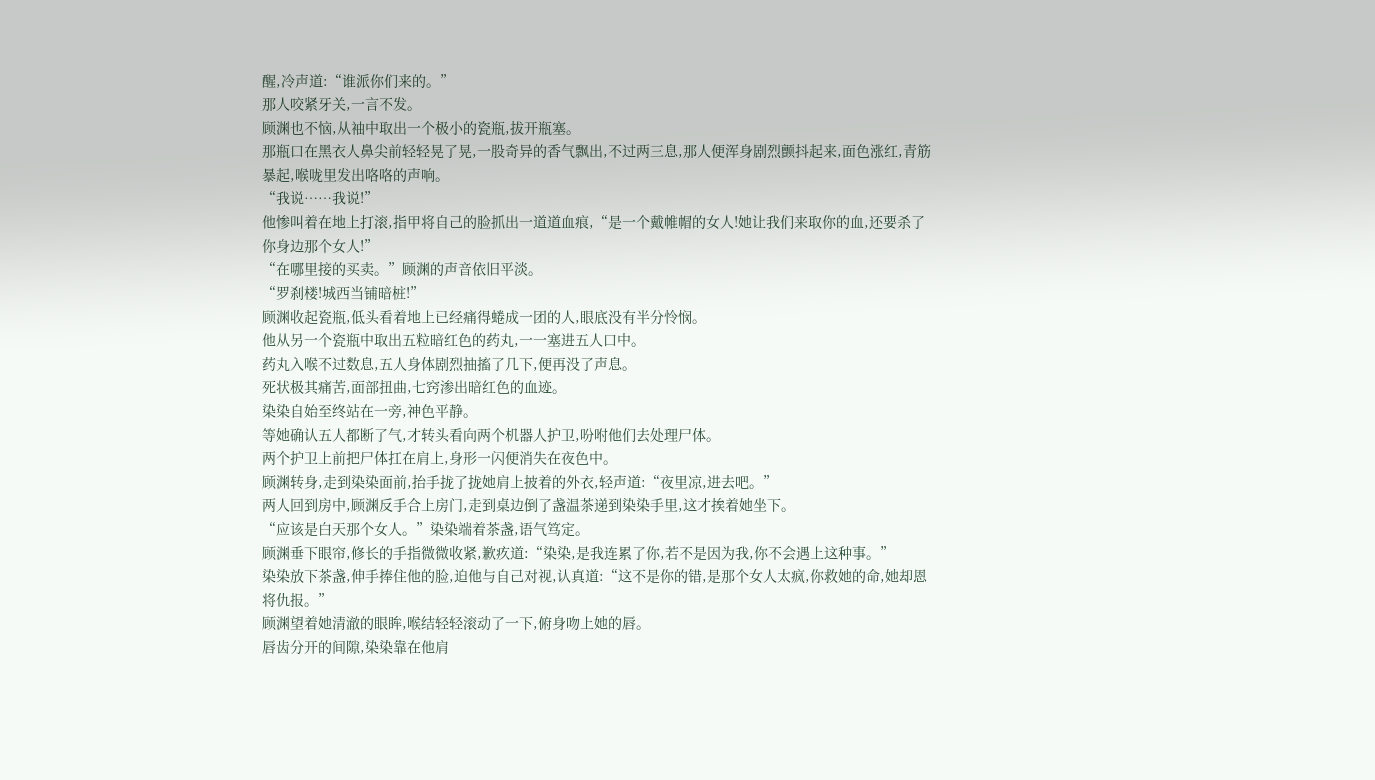醒,冷声道:“谁派你们来的。”
那人咬紧牙关,一言不发。
顾渊也不恼,从袖中取出一个极小的瓷瓶,拔开瓶塞。
那瓶口在黑衣人鼻尖前轻轻晃了晃,一股奇异的香气飘出,不过两三息,那人便浑身剧烈颤抖起来,面色涨红,青筋暴起,喉咙里发出咯咯的声响。
“我说……我说!”
他惨叫着在地上打滚,指甲将自己的脸抓出一道道血痕,“是一个戴帷帽的女人!她让我们来取你的血,还要杀了你身边那个女人!”
“在哪里接的买卖。”顾渊的声音依旧平淡。
“罗刹楼!城西当铺暗桩!”
顾渊收起瓷瓶,低头看着地上已经痛得蜷成一团的人,眼底没有半分怜悯。
他从另一个瓷瓶中取出五粒暗红色的药丸,一一塞进五人口中。
药丸入喉不过数息,五人身体剧烈抽搐了几下,便再没了声息。
死状极其痛苦,面部扭曲,七窍渗出暗红色的血迹。
染染自始至终站在一旁,神色平静。
等她确认五人都断了气,才转头看向两个机器人护卫,吩咐他们去处理尸体。
两个护卫上前把尸体扛在肩上,身形一闪便消失在夜色中。
顾渊转身,走到染染面前,抬手拢了拢她肩上披着的外衣,轻声道:“夜里凉,进去吧。”
两人回到房中,顾渊反手合上房门,走到桌边倒了盏温茶递到染染手里,这才挨着她坐下。
“应该是白天那个女人。”染染端着茶盏,语气笃定。
顾渊垂下眼帘,修长的手指微微收紧,歉疚道:“染染,是我连累了你,若不是因为我,你不会遇上这种事。”
染染放下茶盏,伸手捧住他的脸,迫他与自己对视,认真道:“这不是你的错,是那个女人太疯,你救她的命,她却恩将仇报。”
顾渊望着她清澈的眼眸,喉结轻轻滚动了一下,俯身吻上她的唇。
唇齿分开的间隙,染染靠在他肩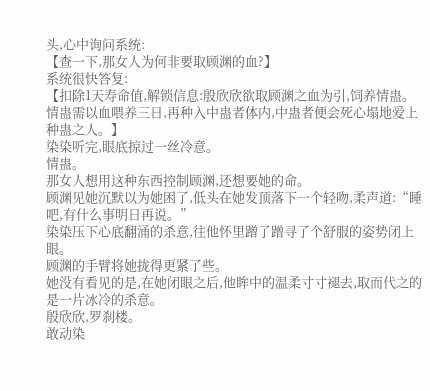头,心中询问系统:
【查一下,那女人为何非要取顾渊的血?】
系统很快答复:
【扣除1天寿命值,解锁信息:殷欣欣欲取顾渊之血为引,饲养情蛊。
情蛊需以血喂养三日,再种入中蛊者体内,中蛊者便会死心塌地爱上种蛊之人。】
染染听完,眼底掠过一丝冷意。
情蛊。
那女人想用这种东西控制顾渊,还想要她的命。
顾渊见她沉默以为她困了,低头在她发顶落下一个轻吻,柔声道:“睡吧,有什么事明日再说。”
染染压下心底翻涌的杀意,往他怀里蹭了蹭寻了个舒服的姿势闭上眼。
顾渊的手臂将她拢得更紧了些。
她没有看见的是,在她闭眼之后,他眸中的温柔寸寸褪去,取而代之的是一片冰冷的杀意。
殷欣欣,罗刹楼。
敢动染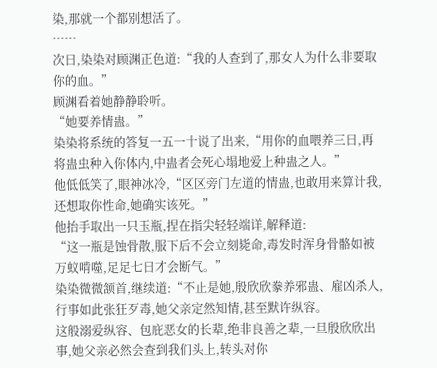染,那就一个都别想活了。
……
次日,染染对顾渊正色道:“我的人查到了,那女人为什么非要取你的血。”
顾渊看着她静静聆听。
“她要养情蛊。”
染染将系统的答复一五一十说了出来,“用你的血喂养三日,再将蛊虫种入你体内,中蛊者会死心塌地爱上种蛊之人。”
他低低笑了,眼神冰冷,“区区旁门左道的情蛊,也敢用来算计我,还想取你性命,她确实该死。”
他抬手取出一只玉瓶,捏在指尖轻轻端详,解释道:
“这一瓶是蚀骨散,服下后不会立刻毙命,毒发时浑身骨骼如被万蚁啃噬,足足七日才会断气。”
染染微微颔首,继续道:“不止是她,殷欣欣豢养邪蛊、雇凶杀人,行事如此张狂歹毒,她父亲定然知情,甚至默许纵容。
这般溺爱纵容、包庇恶女的长辈,绝非良善之辈,一旦殷欣欣出事,她父亲必然会查到我们头上,转头对你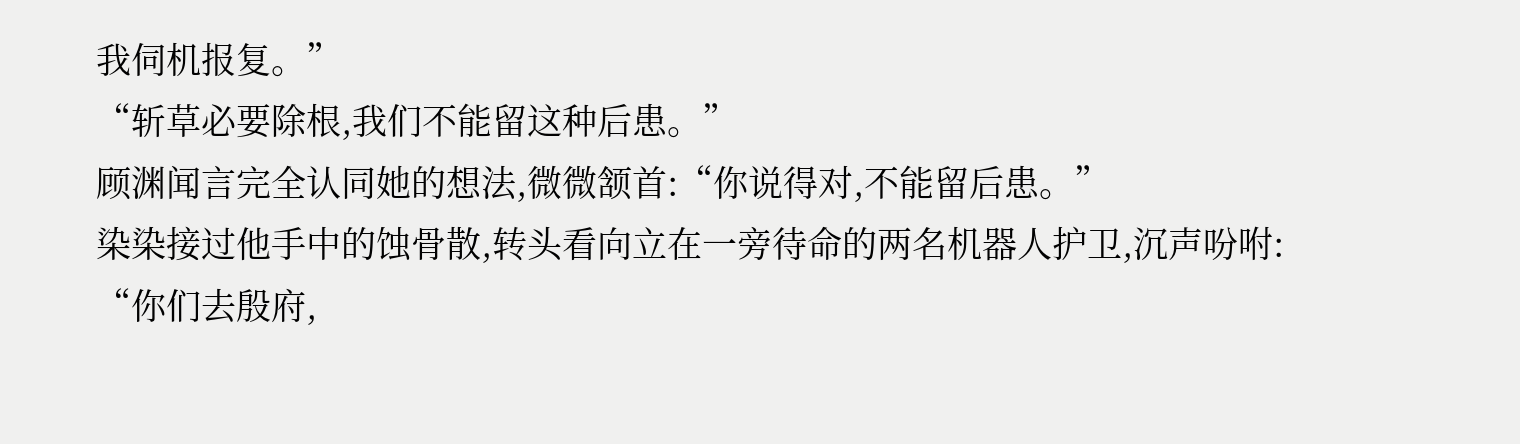我伺机报复。”
“斩草必要除根,我们不能留这种后患。”
顾渊闻言完全认同她的想法,微微颔首:“你说得对,不能留后患。”
染染接过他手中的蚀骨散,转头看向立在一旁待命的两名机器人护卫,沉声吩咐:
“你们去殷府,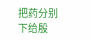把药分别下给殷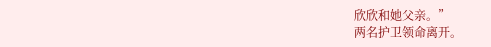欣欣和她父亲。”
两名护卫领命离开。